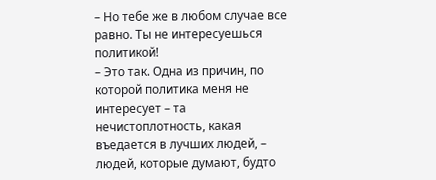– Но тебе же в любом случае все равно. Ты не интересуешься политикой!
– Это так. Одна из причин, по которой политика меня не интересует – та нечистоплотность, какая въедается в лучших людей, – людей, которые думают, будто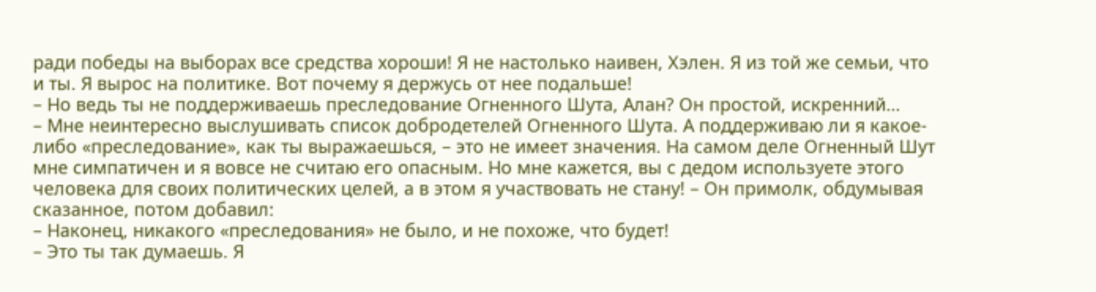ради победы на выборах все средства хороши! Я не настолько наивен, Хэлен. Я из той же семьи, что и ты. Я вырос на политике. Вот почему я держусь от нее подальше!
– Но ведь ты не поддерживаешь преследование Огненного Шута, Алан? Он простой, искренний…
– Мне неинтересно выслушивать список добродетелей Огненного Шута. А поддерживаю ли я какое-либо «преследование», как ты выражаешься, – это не имеет значения. На самом деле Огненный Шут мне симпатичен и я вовсе не считаю его опасным. Но мне кажется, вы с дедом используете этого человека для своих политических целей, а в этом я участвовать не стану! – Он примолк, обдумывая сказанное, потом добавил:
– Наконец, никакого «преследования» не было, и не похоже, что будет!
– Это ты так думаешь. Я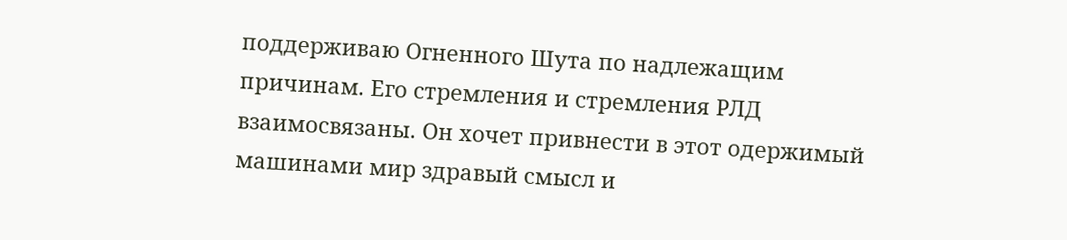поддерживаю Огненного Шута по надлежащим причинам. Его стремления и стремления РЛД взаимосвязаны. Он хочет привнести в этот одержимый машинами мир здравый смысл и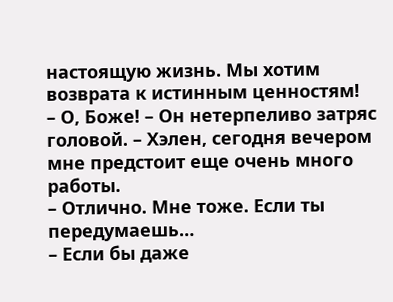настоящую жизнь. Мы хотим возврата к истинным ценностям!
– О, Боже! – Он нетерпеливо затряс головой. – Хэлен, сегодня вечером мне предстоит еще очень много работы.
– Отлично. Мне тоже. Если ты передумаешь…
– Если бы даже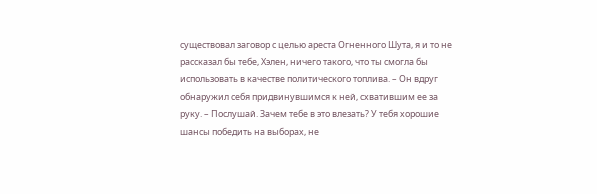существовал заговор с целью ареста Огненного Шута, я и то не рассказал бы тебе, Хэлен, ничего такого, что ты смогла бы использовать в качестве политического топлива. – Он вдруг обнаружил себя придвинувшимся к ней, схватившим ее за руку. – Послушай. Зачем тебе в это влезать? У тебя хорошие шансы победить на выборах, не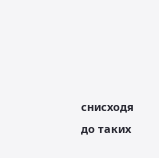снисходя до таких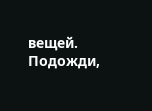вещей. Подожди,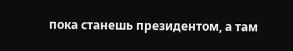пока станешь президентом, а там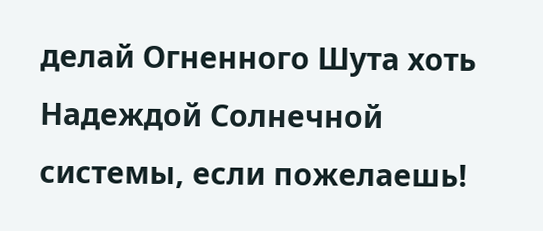делай Огненного Шута хоть Надеждой Солнечной системы, если пожелаешь!